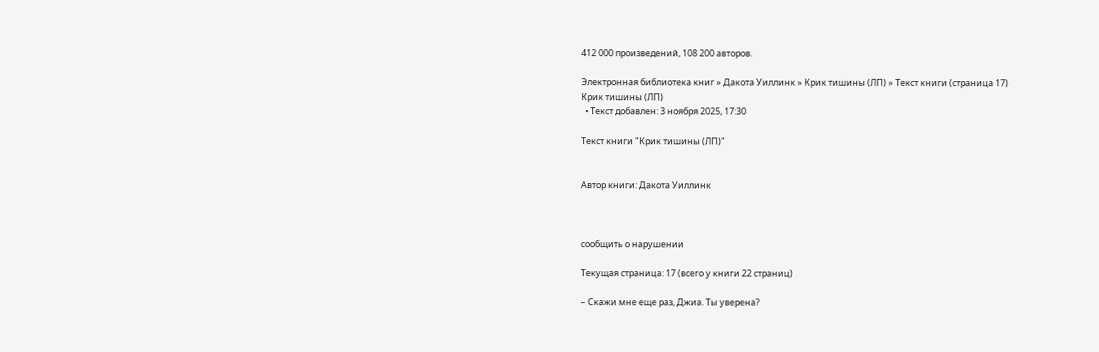412 000 произведений, 108 200 авторов.

Электронная библиотека книг » Дакота Уиллинк » Крик тишины (ЛП) » Текст книги (страница 17)
Крик тишины (ЛП)
  • Текст добавлен: 3 ноября 2025, 17:30

Текст книги "Крик тишины (ЛП)"


Автор книги: Дакота Уиллинк



сообщить о нарушении

Текущая страница: 17 (всего у книги 22 страниц)

– Скажи мне еще раз, Джиа. Ты уверена?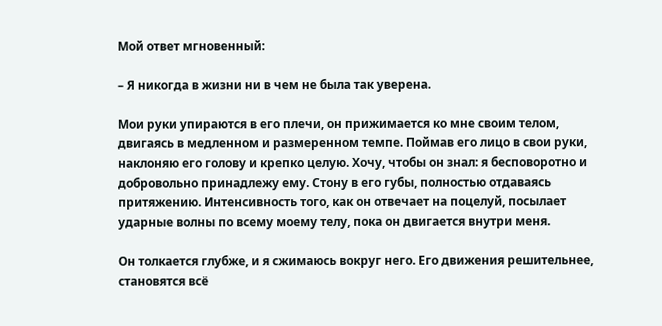Мой ответ мгновенный:

– Я никогда в жизни ни в чем не была так уверена.

Мои руки упираются в его плечи, он прижимается ко мне своим телом, двигаясь в медленном и размеренном темпе. Поймав его лицо в свои руки, наклоняю его голову и крепко целую. Хочу, чтобы он знал: я бесповоротно и добровольно принадлежу ему. Стону в его губы, полностью отдаваясь притяжению. Интенсивность того, как он отвечает на поцелуй, посылает ударные волны по всему моему телу, пока он двигается внутри меня.

Он толкается глубже, и я сжимаюсь вокруг него. Его движения решительнее, становятся всё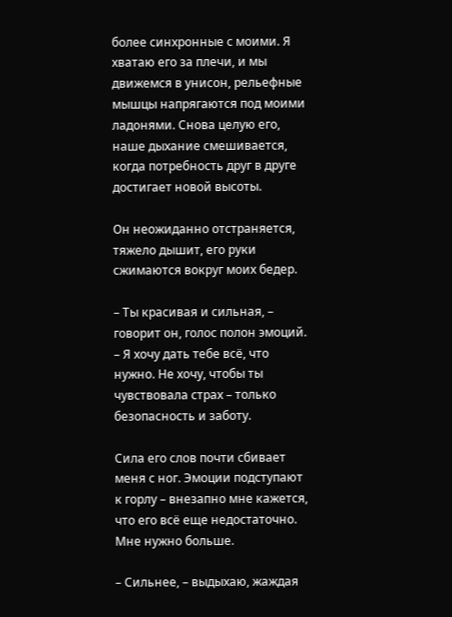более синхронные с моими. Я хватаю его за плечи, и мы движемся в унисон, рельефные мышцы напрягаются под моими ладонями. Снова целую его, наше дыхание смешивается, когда потребность друг в друге достигает новой высоты.

Он неожиданно отстраняется, тяжело дышит, его руки сжимаются вокруг моих бедер.

– Ты красивая и сильная, – говорит он, голос полон эмоций. – Я хочу дать тебе всё, что нужно. Не хочу, чтобы ты чувствовала страх – только безопасность и заботу.

Сила его слов почти сбивает меня с ног. Эмоции подступают к горлу – внезапно мне кажется, что его всё еще недостаточно. Мне нужно больше.

– Сильнее, – выдыхаю, жаждая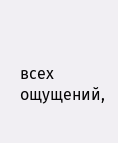всех ощущений,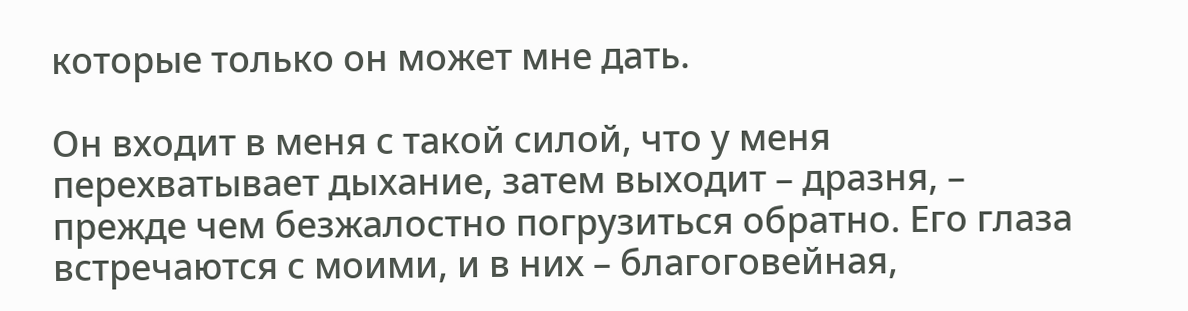которые только он может мне дать.

Он входит в меня с такой силой, что у меня перехватывает дыхание, затем выходит – дразня, – прежде чем безжалостно погрузиться обратно. Его глаза встречаются с моими, и в них – благоговейная,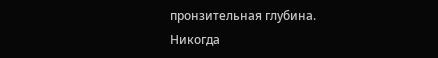пронзительная глубина. Никогда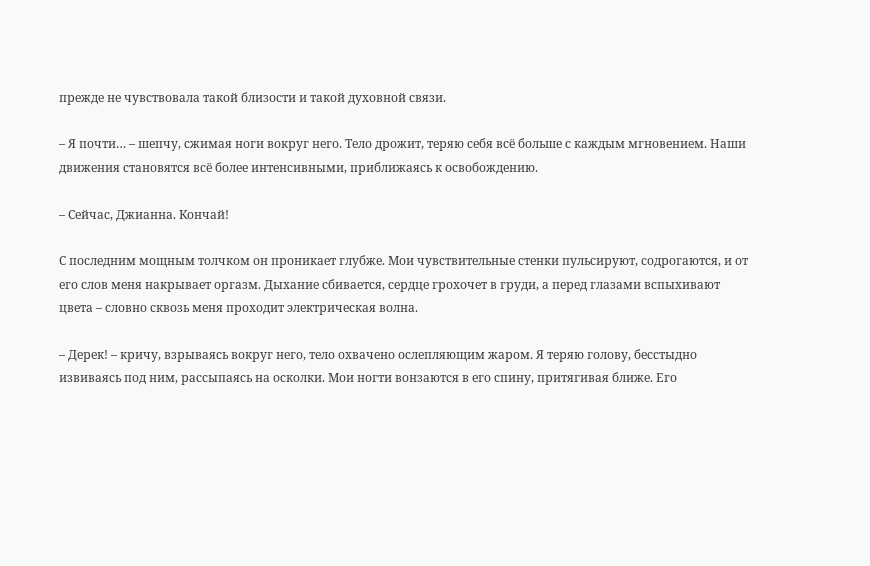прежде не чувствовала такой близости и такой духовной связи.

– Я почти… – шепчу, сжимая ноги вокруг него. Тело дрожит, теряю себя всё больше с каждым мгновением. Наши движения становятся всё более интенсивными, приближаясь к освобождению.

– Сейчас, Джианна. Кончай!

С последним мощным толчком он проникает глубже. Мои чувствительные стенки пульсируют, содрогаются, и от его слов меня накрывает оргазм. Дыхание сбивается, сердце грохочет в груди, а перед глазами вспыхивают цвета – словно сквозь меня проходит электрическая волна.

– Дерек! – кричу, взрываясь вокруг него, тело охвачено ослепляющим жаром. Я теряю голову, бесстыдно извиваясь под ним, рассыпаясь на осколки. Мои ногти вонзаются в его спину, притягивая ближе. Его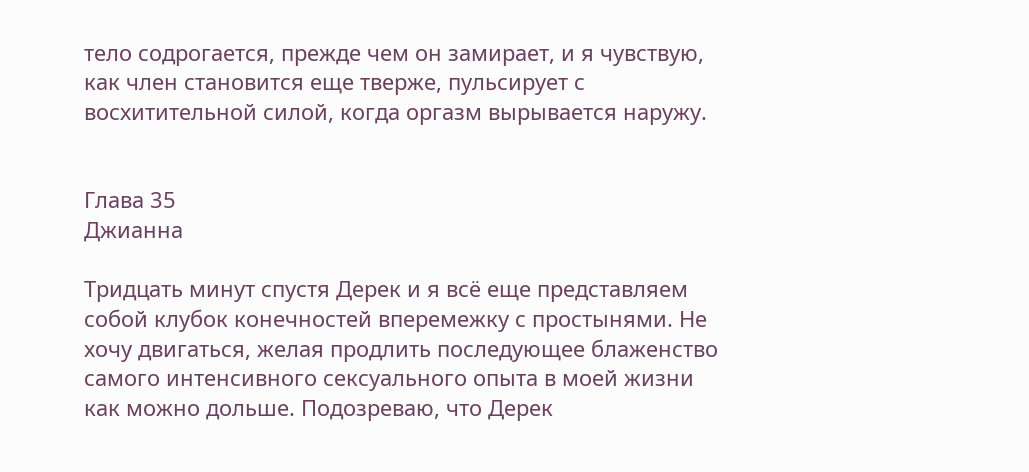тело содрогается, прежде чем он замирает, и я чувствую, как член становится еще тверже, пульсирует с восхитительной силой, когда оргазм вырывается наружу.


Глава 35
Джианна

Тридцать минут спустя Дерек и я всё еще представляем собой клубок конечностей вперемежку с простынями. Не хочу двигаться, желая продлить последующее блаженство самого интенсивного сексуального опыта в моей жизни как можно дольше. Подозреваю, что Дерек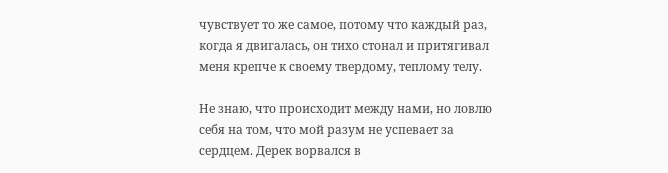чувствует то же самое, потому что каждый раз, когда я двигалась, он тихо стонал и притягивал меня крепче к своему твердому, теплому телу.

Не знаю, что происходит между нами, но ловлю себя на том, что мой разум не успевает за сердцем. Дерек ворвался в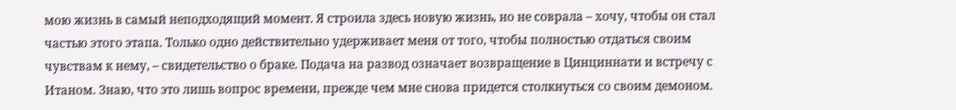мою жизнь в самый неподходящий момент. Я строила здесь новую жизнь, но не соврала – хочу, чтобы он стал частью этого этапа. Только одно действительно удерживает меня от того, чтобы полностью отдаться своим чувствам к нему, – свидетельство о браке. Подача на развод означает возвращение в Цинциннати и встречу с Итаном. Знаю, что это лишь вопрос времени, прежде чем мне снова придется столкнуться со своим демоном.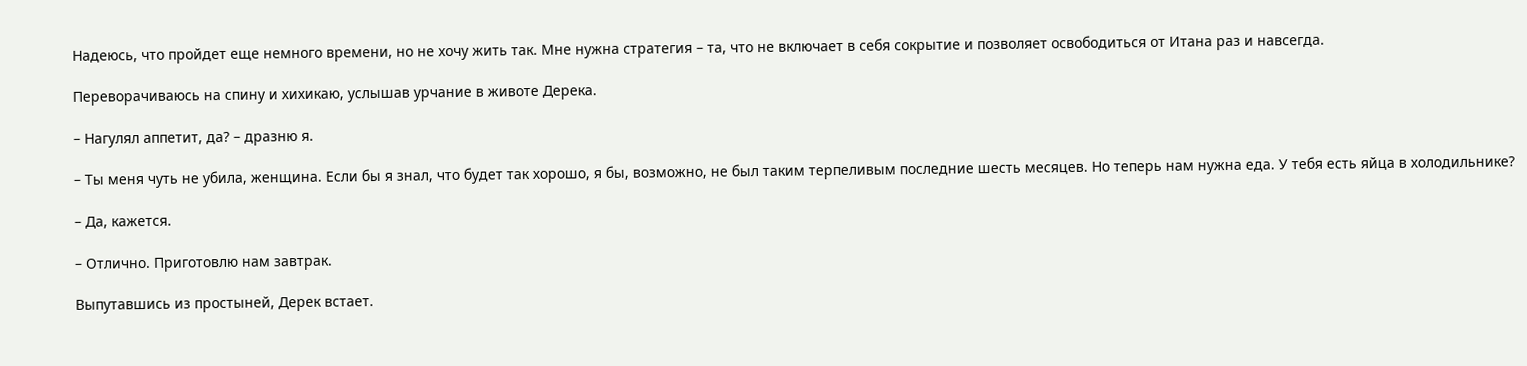Надеюсь, что пройдет еще немного времени, но не хочу жить так. Мне нужна стратегия – та, что не включает в себя сокрытие и позволяет освободиться от Итана раз и навсегда.

Переворачиваюсь на спину и хихикаю, услышав урчание в животе Дерека.

– Нагулял аппетит, да? – дразню я.

– Ты меня чуть не убила, женщина. Если бы я знал, что будет так хорошо, я бы, возможно, не был таким терпеливым последние шесть месяцев. Но теперь нам нужна еда. У тебя есть яйца в холодильнике?

– Да, кажется.

– Отлично. Приготовлю нам завтрак.

Выпутавшись из простыней, Дерек встает.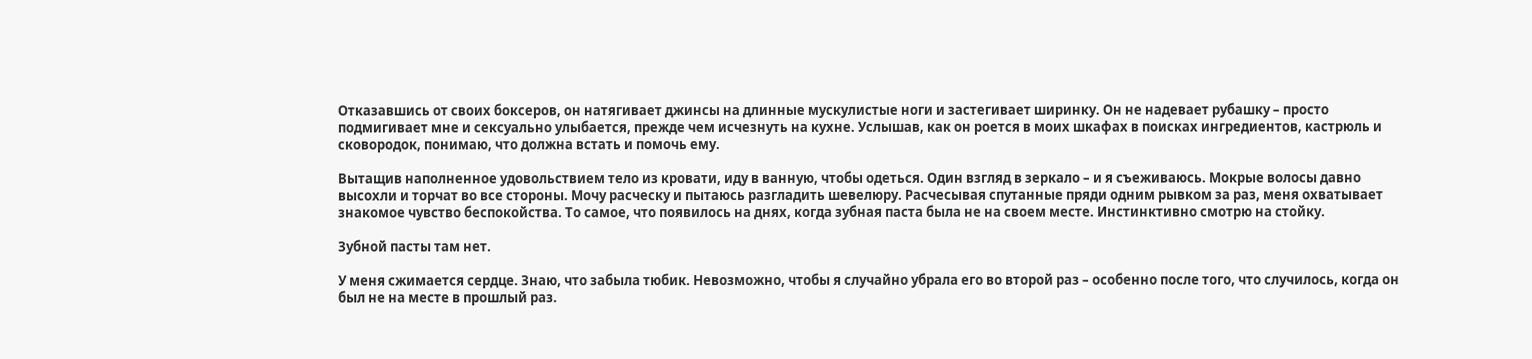Отказавшись от своих боксеров, он натягивает джинсы на длинные мускулистые ноги и застегивает ширинку. Он не надевает рубашку – просто подмигивает мне и сексуально улыбается, прежде чем исчезнуть на кухне. Услышав, как он роется в моих шкафах в поисках ингредиентов, кастрюль и сковородок, понимаю, что должна встать и помочь ему.

Вытащив наполненное удовольствием тело из кровати, иду в ванную, чтобы одеться. Один взгляд в зеркало – и я съеживаюсь. Мокрые волосы давно высохли и торчат во все стороны. Мочу расческу и пытаюсь разгладить шевелюру. Расчесывая спутанные пряди одним рывком за раз, меня охватывает знакомое чувство беспокойства. То самое, что появилось на днях, когда зубная паста была не на своем месте. Инстинктивно смотрю на стойку.

Зубной пасты там нет.

У меня сжимается сердце. Знаю, что забыла тюбик. Невозможно, чтобы я случайно убрала его во второй раз – особенно после того, что случилось, когда он был не на месте в прошлый раз.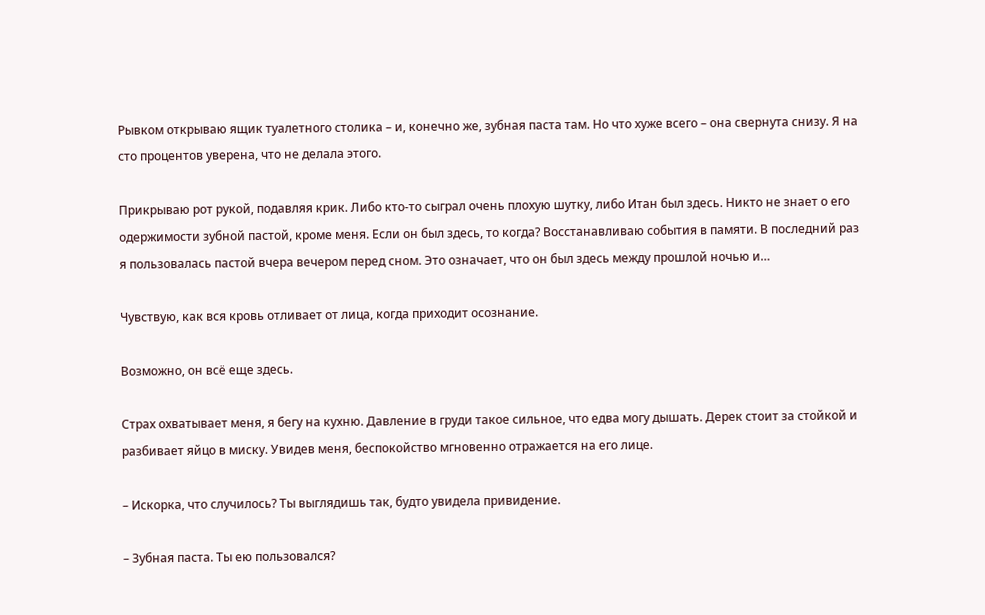Рывком открываю ящик туалетного столика – и, конечно же, зубная паста там. Но что хуже всего – она свернута снизу. Я на сто процентов уверена, что не делала этого.

Прикрываю рот рукой, подавляя крик. Либо кто-то сыграл очень плохую шутку, либо Итан был здесь. Никто не знает о его одержимости зубной пастой, кроме меня. Если он был здесь, то когда? Восстанавливаю события в памяти. В последний раз я пользовалась пастой вчера вечером перед сном. Это означает, что он был здесь между прошлой ночью и…

Чувствую, как вся кровь отливает от лица, когда приходит осознание.

Возможно, он всё еще здесь.

Страх охватывает меня, я бегу на кухню. Давление в груди такое сильное, что едва могу дышать. Дерек стоит за стойкой и разбивает яйцо в миску. Увидев меня, беспокойство мгновенно отражается на его лице.

– Искорка, что случилось? Ты выглядишь так, будто увидела привидение.

– Зубная паста. Ты ею пользовался?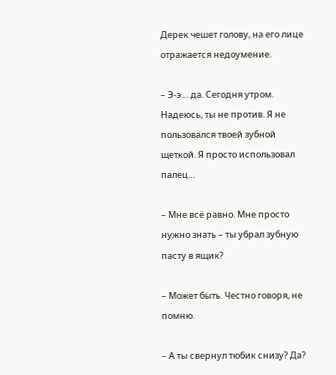Дерек чешет голову, на его лице отражается недоумение.

– Э-э… да. Сегодня утром. Надеюсь, ты не против. Я не пользовался твоей зубной щеткой. Я просто использовал палец…

– Мне всё равно. Мне просто нужно знать – ты убрал зубную пасту в ящик?

– Может быть. Честно говоря, не помню.

– А ты свернул тюбик снизу? Да?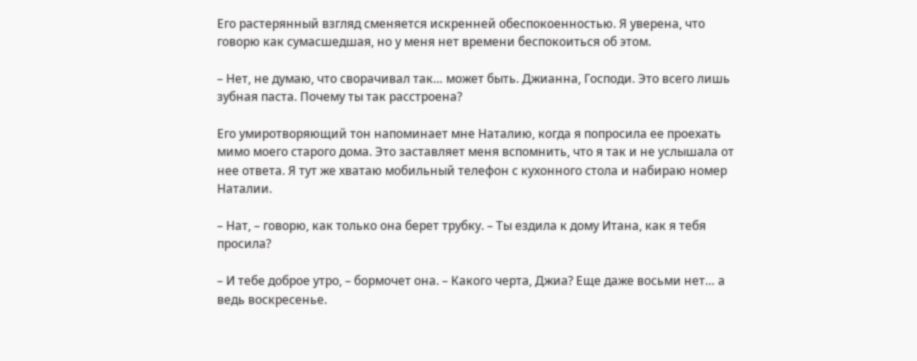Его растерянный взгляд сменяется искренней обеспокоенностью. Я уверена, что говорю как сумасшедшая, но у меня нет времени беспокоиться об этом.

– Нет, не думаю, что сворачивал так… может быть. Джианна, Господи. Это всего лишь зубная паста. Почему ты так расстроена?

Его умиротворяющий тон напоминает мне Наталию, когда я попросила ее проехать мимо моего старого дома. Это заставляет меня вспомнить, что я так и не услышала от нее ответа. Я тут же хватаю мобильный телефон с кухонного стола и набираю номер Наталии.

– Нат, – говорю, как только она берет трубку. – Ты ездила к дому Итана, как я тебя просила?

– И тебе доброе утро, – бормочет она. – Какого черта, Джиа? Еще даже восьми нет… а ведь воскресенье.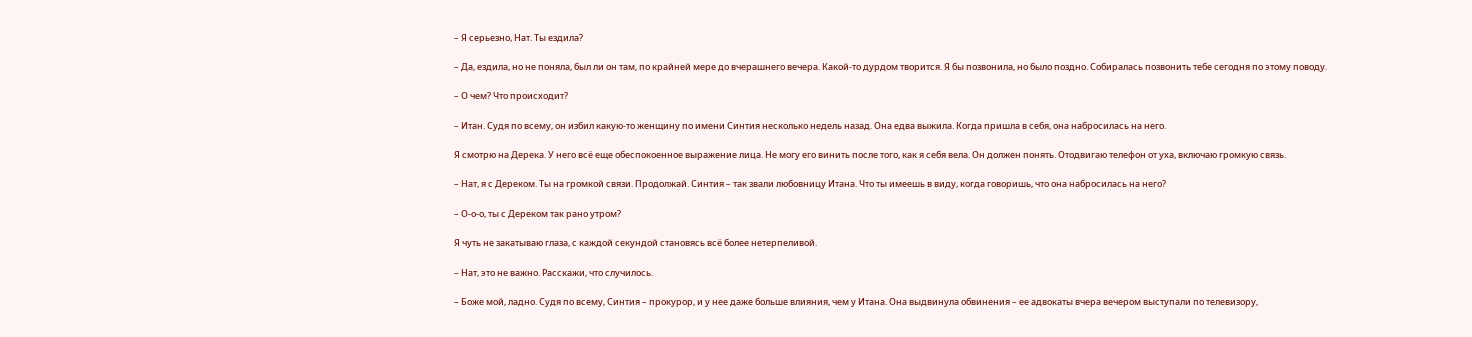– Я серьезно, Нат. Ты ездила?

– Да, ездила, но не поняла, был ли он там, по крайней мере до вчерашнего вечера. Какой-то дурдом творится. Я бы позвонила, но было поздно. Собиралась позвонить тебе сегодня по этому поводу.

– О чем? Что происходит?

– Итан. Судя по всему, он избил какую-то женщину по имени Синтия несколько недель назад. Она едва выжила. Когда пришла в себя, она набросилась на него.

Я смотрю на Дерека. У него всё еще обеспокоенное выражение лица. Не могу его винить после того, как я себя вела. Он должен понять. Отодвигаю телефон от уха, включаю громкую связь.

– Нат, я с Дереком. Ты на громкой связи. Продолжай. Синтия – так звали любовницу Итана. Что ты имеешь в виду, когда говоришь, что она набросилась на него?

– О-о-о, ты с Дереком так рано утром?

Я чуть не закатываю глаза, с каждой секундой становясь всё более нетерпеливой.

– Нат, это не важно. Расскажи, что случилось.

– Боже мой, ладно. Судя по всему, Синтия – прокурор, и у нее даже больше влияния, чем у Итана. Она выдвинула обвинения – ее адвокаты вчера вечером выступали по телевизору,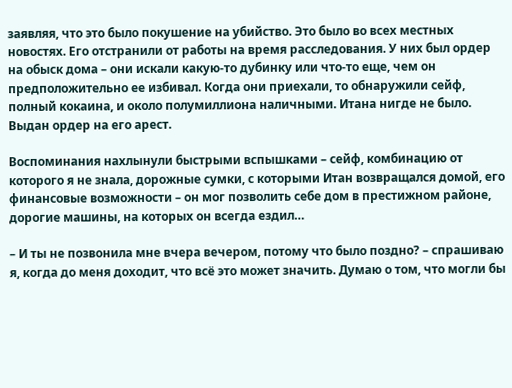заявляя, что это было покушение на убийство. Это было во всех местных новостях. Его отстранили от работы на время расследования. У них был ордер на обыск дома – они искали какую-то дубинку или что-то еще, чем он предположительно ее избивал. Когда они приехали, то обнаружили сейф, полный кокаина, и около полумиллиона наличными. Итана нигде не было. Выдан ордер на его арест.

Воспоминания нахлынули быстрыми вспышками – сейф, комбинацию от которого я не знала, дорожные сумки, с которыми Итан возвращался домой, его финансовые возможности – он мог позволить себе дом в престижном районе, дорогие машины, на которых он всегда ездил…

– И ты не позвонила мне вчера вечером, потому что было поздно? – спрашиваю я, когда до меня доходит, что всё это может значить. Думаю о том, что могли бы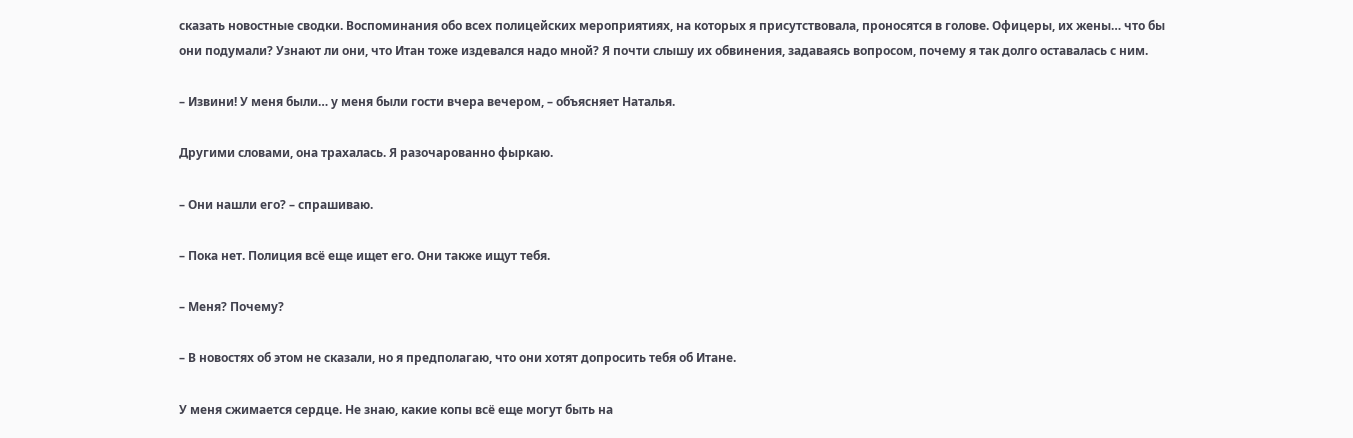сказать новостные сводки. Воспоминания обо всех полицейских мероприятиях, на которых я присутствовала, проносятся в голове. Офицеры, их жены… что бы они подумали? Узнают ли они, что Итан тоже издевался надо мной? Я почти слышу их обвинения, задаваясь вопросом, почему я так долго оставалась с ним.

– Извини! У меня были… у меня были гости вчера вечером, – объясняет Наталья.

Другими словами, она трахалась. Я разочарованно фыркаю.

– Они нашли его? – спрашиваю.

– Пока нет. Полиция всё еще ищет его. Они также ищут тебя.

– Меня? Почему?

– В новостях об этом не сказали, но я предполагаю, что они хотят допросить тебя об Итане.

У меня сжимается сердце. Не знаю, какие копы всё еще могут быть на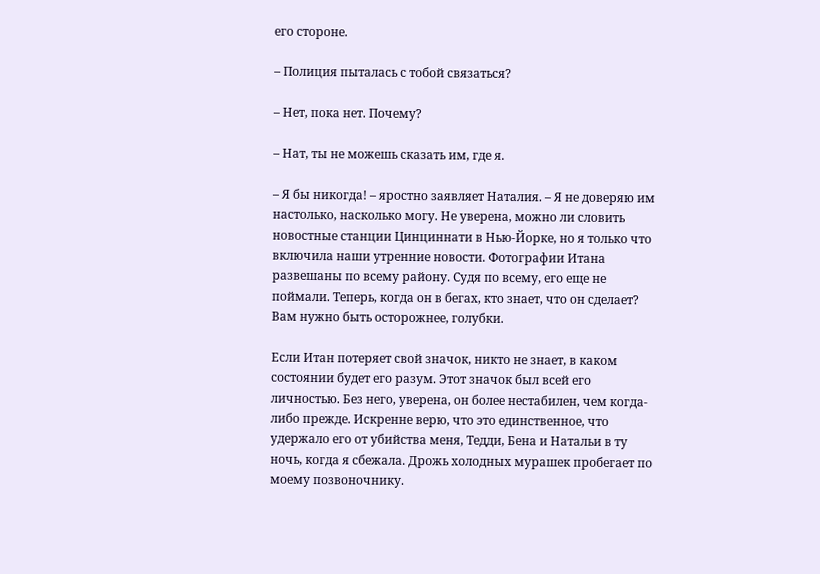его стороне.

– Полиция пыталась с тобой связаться?

– Нет, пока нет. Почему?

– Нат, ты не можешь сказать им, где я.

– Я бы никогда! – яростно заявляет Наталия. – Я не доверяю им настолько, насколько могу. Не уверена, можно ли словить новостные станции Цинциннати в Нью-Йорке, но я только что включила наши утренние новости. Фотографии Итана развешаны по всему району. Судя по всему, его еще не поймали. Теперь, когда он в бегах, кто знает, что он сделает? Вам нужно быть осторожнее, голубки.

Если Итан потеряет свой значок, никто не знает, в каком состоянии будет его разум. Этот значок был всей его личностью. Без него, уверена, он более нестабилен, чем когда-либо прежде. Искренне верю, что это единственное, что удержало его от убийства меня, Тедди, Бена и Натальи в ту ночь, когда я сбежала. Дрожь холодных мурашек пробегает по моему позвоночнику.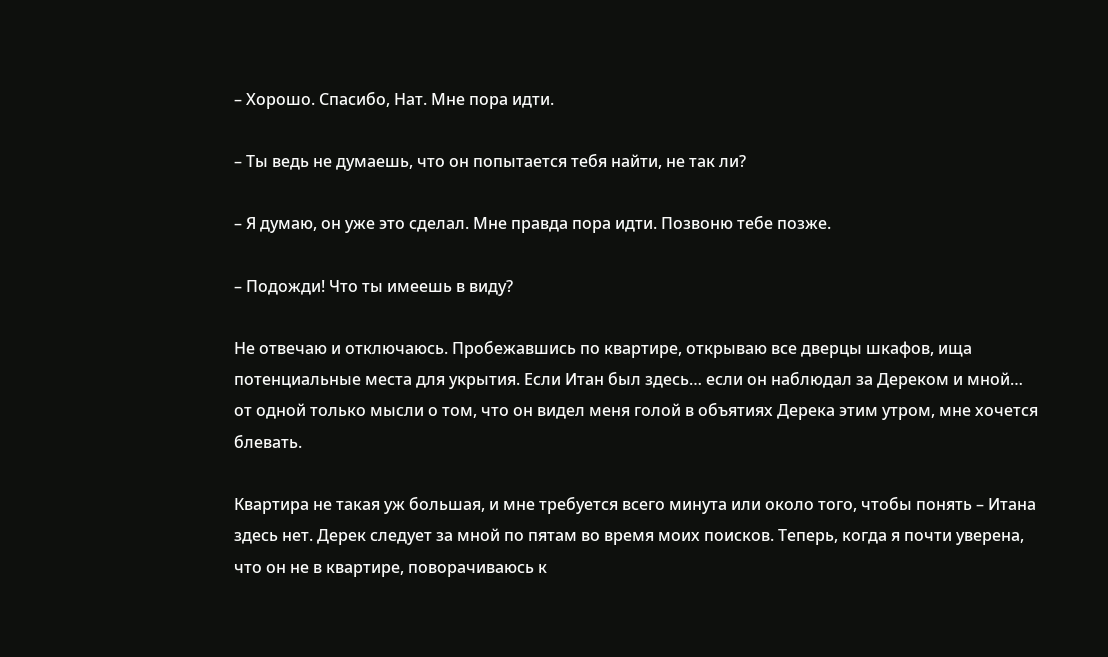– Хорошо. Спасибо, Нат. Мне пора идти.

– Ты ведь не думаешь, что он попытается тебя найти, не так ли?

– Я думаю, он уже это сделал. Мне правда пора идти. Позвоню тебе позже.

– Подожди! Что ты имеешь в виду?

Не отвечаю и отключаюсь. Пробежавшись по квартире, открываю все дверцы шкафов, ища потенциальные места для укрытия. Если Итан был здесь… если он наблюдал за Дереком и мной… от одной только мысли о том, что он видел меня голой в объятиях Дерека этим утром, мне хочется блевать.

Квартира не такая уж большая, и мне требуется всего минута или около того, чтобы понять – Итана здесь нет. Дерек следует за мной по пятам во время моих поисков. Теперь, когда я почти уверена, что он не в квартире, поворачиваюсь к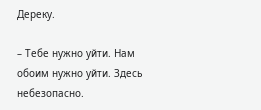Дереку.

– Тебе нужно уйти. Нам обоим нужно уйти. Здесь небезопасно.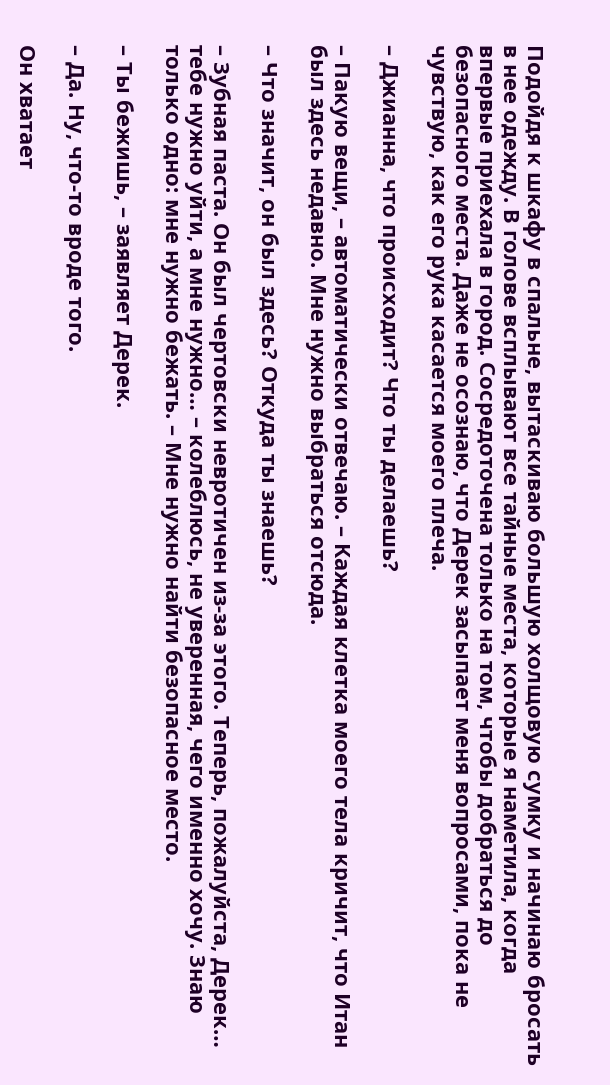Подойдя к шкафу в спальне, вытаскиваю большую холщовую сумку и начинаю бросать в нее одежду. В голове всплывают все тайные места, которые я наметила, когда впервые приехала в город. Сосредоточена только на том, чтобы добраться до безопасного места. Даже не осознаю, что Дерек засыпает меня вопросами, пока не чувствую, как его рука касается моего плеча.

– Джианна, что происходит? Что ты делаешь?

– Пакую вещи, – автоматически отвечаю. – Каждая клетка моего тела кричит, что Итан был здесь недавно. Мне нужно выбраться отсюда.

– Что значит, он был здесь? Откуда ты знаешь?

– Зубная паста. Он был чертовски невротичен из-за этого. Теперь, пожалуйста, Дерек… тебе нужно уйти, а мне нужно… – колеблюсь, не уверенная, чего именно хочу. Знаю только одно: мне нужно бежать. – Мне нужно найти безопасное место.

– Ты бежишь, – заявляет Дерек.

– Да. Ну, что-то вроде того.

Он хватает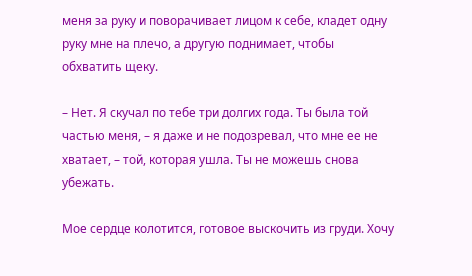меня за руку и поворачивает лицом к себе, кладет одну руку мне на плечо, а другую поднимает, чтобы обхватить щеку.

– Нет. Я скучал по тебе три долгих года. Ты была той частью меня, – я даже и не подозревал, что мне ее не хватает, – той, которая ушла. Ты не можешь снова убежать.

Мое сердце колотится, готовое выскочить из груди. Хочу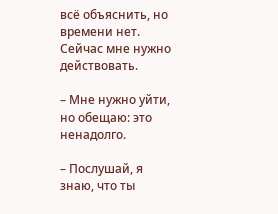всё объяснить, но времени нет. Сейчас мне нужно действовать.

– Мне нужно уйти, но обещаю: это ненадолго.

– Послушай, я знаю, что ты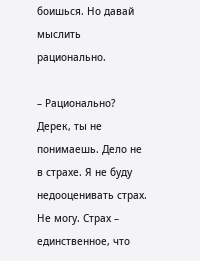боишься. Но давай мыслить рационально.

– Рационально? Дерек, ты не понимаешь. Дело не в страхе. Я не буду недооценивать страх. Не могу. Страх – единственное, что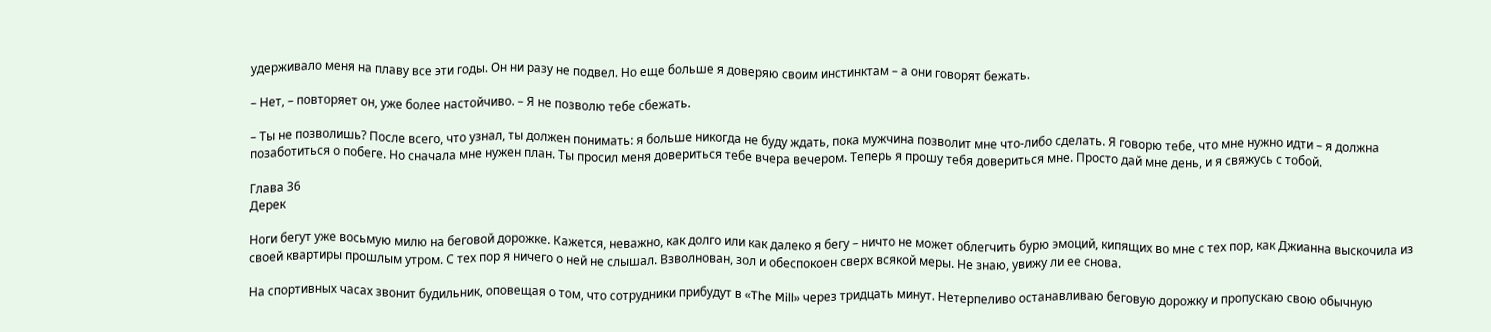удерживало меня на плаву все эти годы. Он ни разу не подвел. Но еще больше я доверяю своим инстинктам – а они говорят бежать.

– Нет, – повторяет он, уже более настойчиво. – Я не позволю тебе сбежать.

– Ты не позволишь? После всего, что узнал, ты должен понимать: я больше никогда не буду ждать, пока мужчина позволит мне что-либо сделать. Я говорю тебе, что мне нужно идти – я должна позаботиться о побеге. Но сначала мне нужен план. Ты просил меня довериться тебе вчера вечером. Теперь я прошу тебя довериться мне. Просто дай мне день, и я свяжусь с тобой.

Глава 36
Дерек

Ноги бегут уже восьмую милю на беговой дорожке. Кажется, неважно, как долго или как далеко я бегу – ничто не может облегчить бурю эмоций, кипящих во мне с тех пор, как Джианна выскочила из своей квартиры прошлым утром. С тех пор я ничего о ней не слышал. Взволнован, зол и обеспокоен сверх всякой меры. Не знаю, увижу ли ее снова.

На спортивных часах звонит будильник, оповещая о том, что сотрудники прибудут в «The Mill» через тридцать минут. Нетерпеливо останавливаю беговую дорожку и пропускаю свою обычную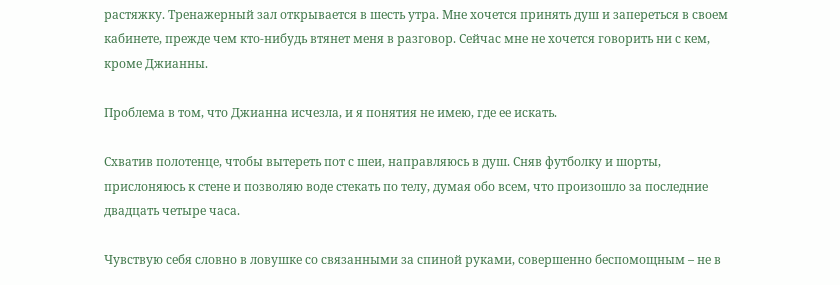растяжку. Тренажерный зал открывается в шесть утра. Мне хочется принять душ и запереться в своем кабинете, прежде чем кто-нибудь втянет меня в разговор. Сейчас мне не хочется говорить ни с кем, кроме Джианны.

Проблема в том, что Джианна исчезла, и я понятия не имею, где ее искать.

Схватив полотенце, чтобы вытереть пот с шеи, направляюсь в душ. Сняв футболку и шорты, прислоняюсь к стене и позволяю воде стекать по телу, думая обо всем, что произошло за последние двадцать четыре часа.

Чувствую себя словно в ловушке со связанными за спиной руками, совершенно беспомощным – не в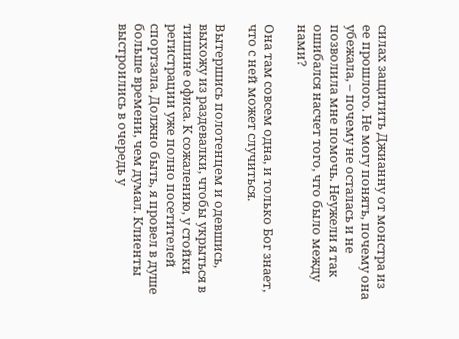силах защитить Джианну от монстра из ее прошлого. Не могу понять, почему она убежала, – почему не осталась и не позволила мне помочь. Неужели я так ошибался насчет того, что было между нами?

Она там совсем одна, и только Бог знает, что с ней может случиться.

Вытершись полотенцем и одевшись, выхожу из раздевалки, чтобы укрыться в тишине офиса. К сожалению, у стойки регистрации уже полно посетителей спортзала. Должно быть, я провел в душе больше времени, чем думал. Клиенты выстроились в очередь у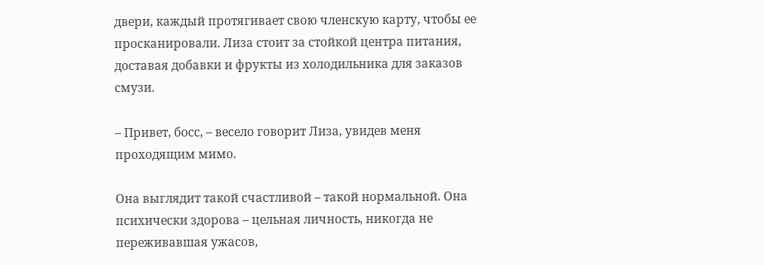двери, каждый протягивает свою членскую карту, чтобы ее просканировали. Лиза стоит за стойкой центра питания, доставая добавки и фрукты из холодильника для заказов смузи.

– Привет, босс, – весело говорит Лиза, увидев меня проходящим мимо.

Она выглядит такой счастливой – такой нормальной. Она психически здорова – цельная личность, никогда не переживавшая ужасов,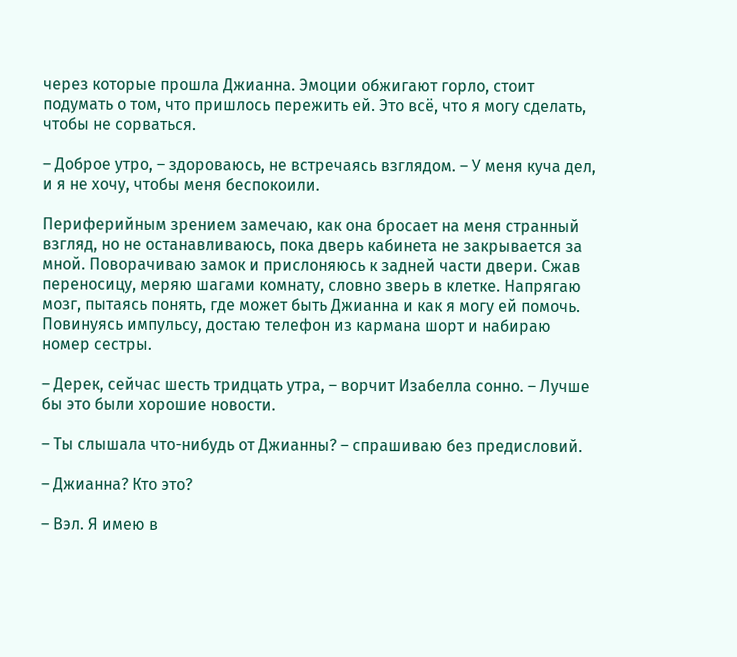через которые прошла Джианна. Эмоции обжигают горло, стоит подумать о том, что пришлось пережить ей. Это всё, что я могу сделать, чтобы не сорваться.

– Доброе утро, – здороваюсь, не встречаясь взглядом. – У меня куча дел, и я не хочу, чтобы меня беспокоили.

Периферийным зрением замечаю, как она бросает на меня странный взгляд, но не останавливаюсь, пока дверь кабинета не закрывается за мной. Поворачиваю замок и прислоняюсь к задней части двери. Сжав переносицу, меряю шагами комнату, словно зверь в клетке. Напрягаю мозг, пытаясь понять, где может быть Джианна и как я могу ей помочь. Повинуясь импульсу, достаю телефон из кармана шорт и набираю номер сестры.

– Дерек, сейчас шесть тридцать утра, – ворчит Изабелла сонно. – Лучше бы это были хорошие новости.

– Ты слышала что-нибудь от Джианны? – спрашиваю без предисловий.

– Джианна? Кто это?

– Вэл. Я имею в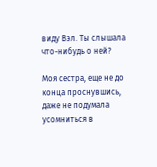виду Вэл. Ты слышала что-нибудь о ней?

Моя сестра, еще не до конца проснувшись, даже не подумала усомниться в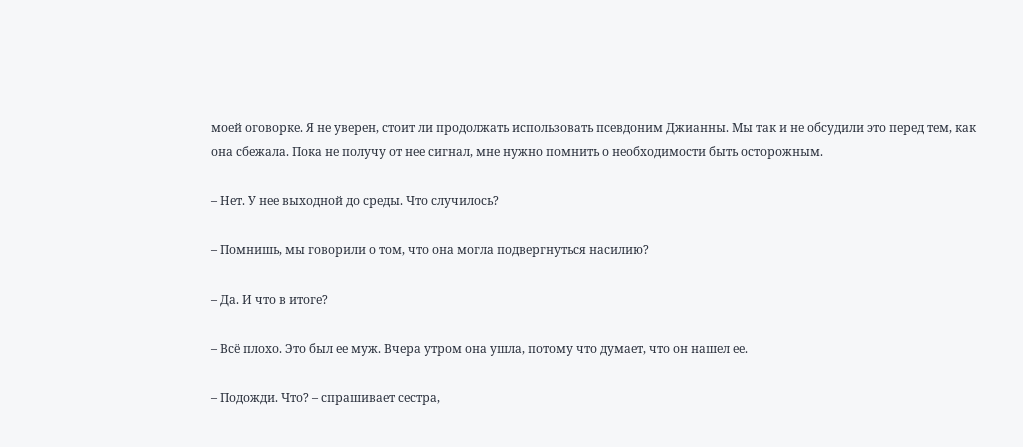моей оговорке. Я не уверен, стоит ли продолжать использовать псевдоним Джианны. Мы так и не обсудили это перед тем, как она сбежала. Пока не получу от нее сигнал, мне нужно помнить о необходимости быть осторожным.

– Нет. У нее выходной до среды. Что случилось?

– Помнишь, мы говорили о том, что она могла подвергнуться насилию?

– Да. И что в итоге?

– Всё плохо. Это был ее муж. Вчера утром она ушла, потому что думает, что он нашел ее.

– Подожди. Что? – спрашивает сестра,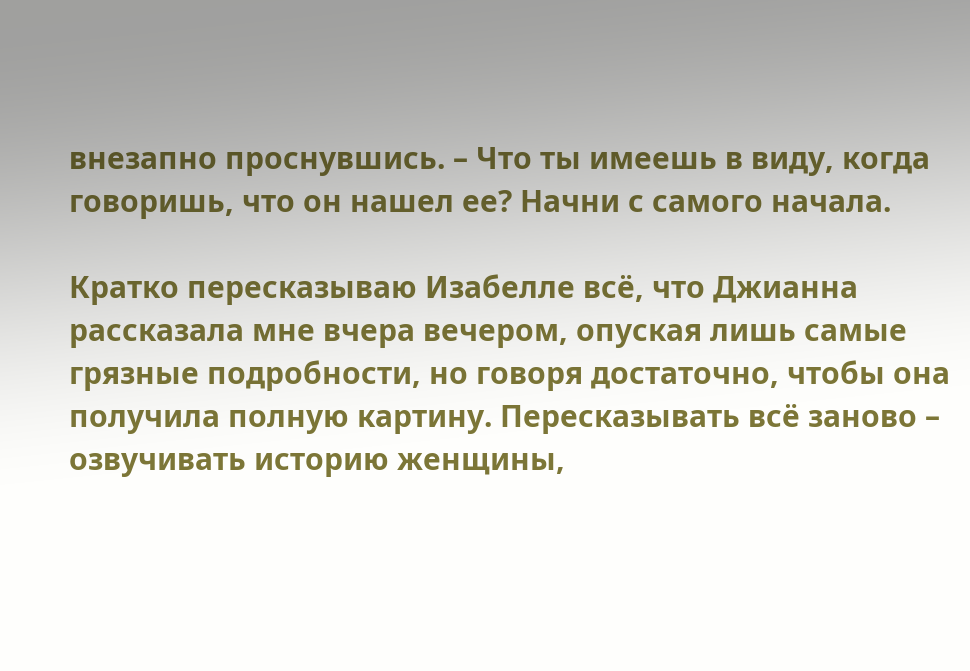внезапно проснувшись. – Что ты имеешь в виду, когда говоришь, что он нашел ее? Начни с самого начала.

Кратко пересказываю Изабелле всё, что Джианна рассказала мне вчера вечером, опуская лишь самые грязные подробности, но говоря достаточно, чтобы она получила полную картину. Пересказывать всё заново – озвучивать историю женщины,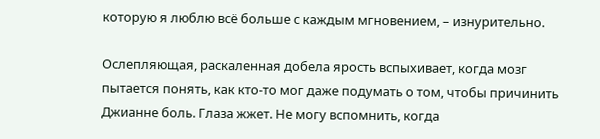которую я люблю всё больше с каждым мгновением, – изнурительно.

Ослепляющая, раскаленная добела ярость вспыхивает, когда мозг пытается понять, как кто-то мог даже подумать о том, чтобы причинить Джианне боль. Глаза жжет. Не могу вспомнить, когда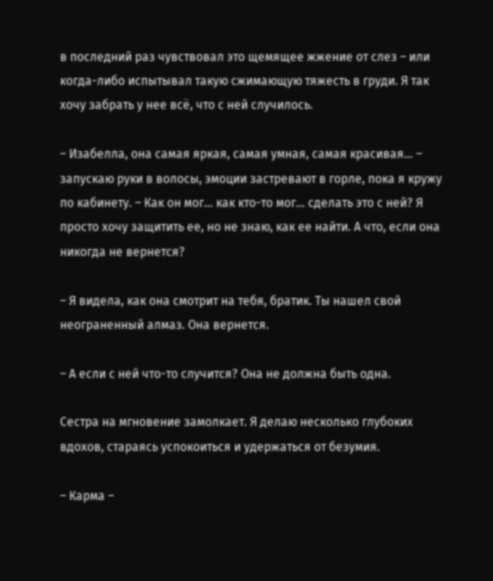в последний раз чувствовал это щемящее жжение от слез – или когда-либо испытывал такую сжимающую тяжесть в груди. Я так хочу забрать у нее всё, что с ней случилось.

– Изабелла, она самая яркая, самая умная, самая красивая… – запускаю руки в волосы, эмоции застревают в горле, пока я кружу по кабинету. – Как он мог… как кто-то мог… сделать это с ней? Я просто хочу защитить ее, но не знаю, как ее найти. А что, если она никогда не вернется?

– Я видела, как она смотрит на тебя, братик. Ты нашел свой неограненный алмаз. Она вернется.

– А если с ней что-то случится? Она не должна быть одна.

Сестра на мгновение замолкает. Я делаю несколько глубоких вдохов, стараясь успокоиться и удержаться от безумия.

– Карма –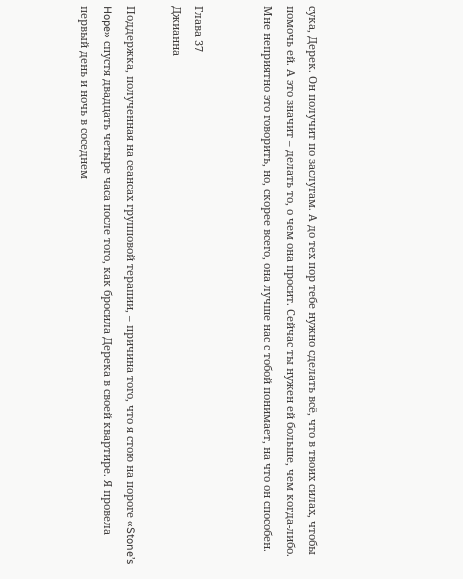сука, Дерек. Он получит по заслугам. А до тех пор тебе нужно сделать всё, что в твоих силах, чтобы помочь ей. А это значит – делать то, о чем она просит. Сейчас ты нужен ей больше, чем когда-либо. Мне неприятно это говорить, но, скорее всего, она лучше нас с тобой понимает, на что он способен.


Глава 37
Джианна

Поддержка, полученная на сеансах групповой терапии, – причина того, что я стою на пороге «Stone’s Hope» спустя двадцать четыре часа после того, как бросила Дерека в своей квартире. Я провела первый день и ночь в соседнем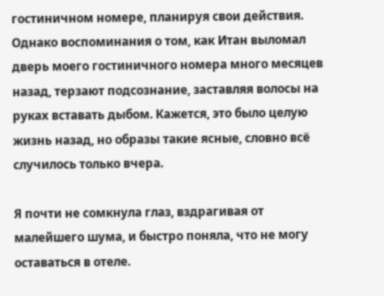гостиничном номере, планируя свои действия. Однако воспоминания о том, как Итан выломал дверь моего гостиничного номера много месяцев назад, терзают подсознание, заставляя волосы на руках вставать дыбом. Кажется, это было целую жизнь назад, но образы такие ясные, словно всё случилось только вчера.

Я почти не сомкнула глаз, вздрагивая от малейшего шума, и быстро поняла, что не могу оставаться в отеле.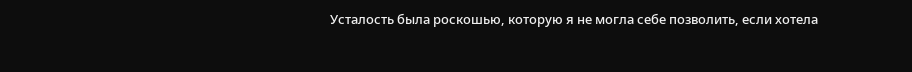Усталость была роскошью, которую я не могла себе позволить, если хотела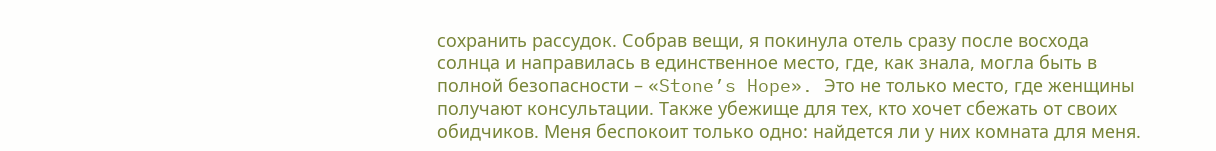сохранить рассудок. Собрав вещи, я покинула отель сразу после восхода солнца и направилась в единственное место, где, как знала, могла быть в полной безопасности – «Stone’s Hope». Это не только место, где женщины получают консультации. Также убежище для тех, кто хочет сбежать от своих обидчиков. Меня беспокоит только одно: найдется ли у них комната для меня.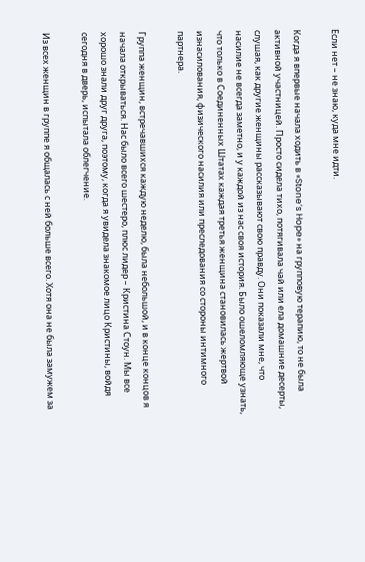Если нет – не знаю, куда мне идти.

Когда я впервые начала ходить в «Stone’s Hope» на групповую терапию, то не была активной участницей. Просто сидела тихо, потягивала чай или ела домашние десерты, слушая, как другие женщины рассказывают свою правду. Они показали мне, что насилие не всегда заметно, и у каждой из нас своя история. Было ошеломляюще узнать, что только в Соединенных Штатах каждая третья женщина становилась жертвой изнасилования, физического насилия или преследования со стороны интимного партнера.

Группа женщин, встречавшихся каждую неделю, была небольшой, и в конце концов я начала открываться. Нас было всего шестеро, плюс лидер – Кристина Стоун. Мы все хорошо знали друг друга, поэтому, когда я увидела знакомое лицо Кристины, войдя сегодня в дверь, испытала облегчение.

Из всех женщин в группе я общалась с ней больше всего. Хотя она не была замужем за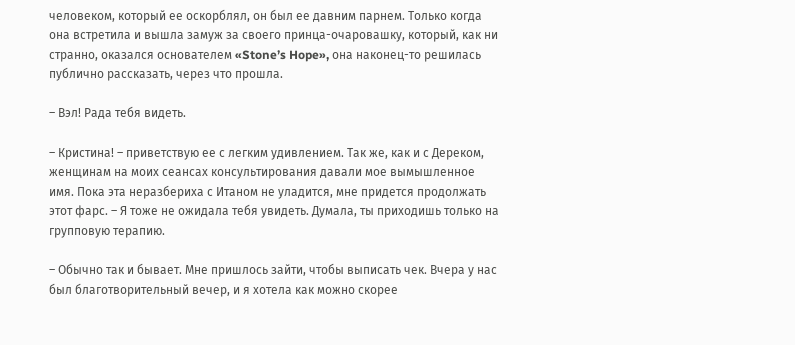человеком, который ее оскорблял, он был ее давним парнем. Только когда она встретила и вышла замуж за своего принца-очаровашку, который, как ни странно, оказался основателем «Stone’s Hope», она наконец-то решилась публично рассказать, через что прошла.

– Вэл! Рада тебя видеть.

– Кристина! – приветствую ее с легким удивлением. Так же, как и с Дереком, женщинам на моих сеансах консультирования давали мое вымышленное имя. Пока эта неразбериха с Итаном не уладится, мне придется продолжать этот фарс. – Я тоже не ожидала тебя увидеть. Думала, ты приходишь только на групповую терапию.

– Обычно так и бывает. Мне пришлось зайти, чтобы выписать чек. Вчера у нас был благотворительный вечер, и я хотела как можно скорее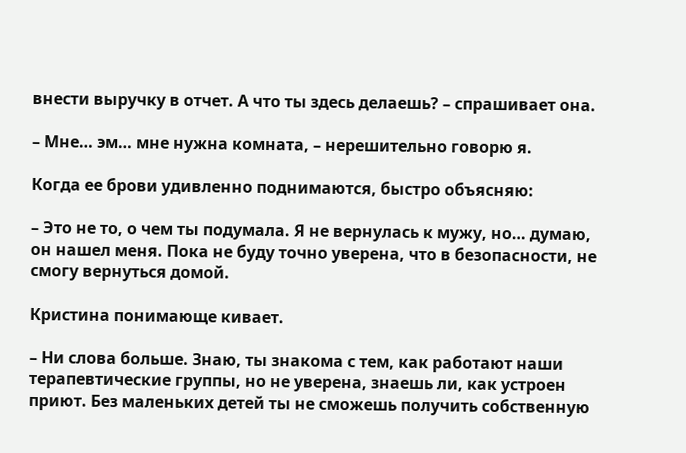внести выручку в отчет. А что ты здесь делаешь? – спрашивает она.

– Мне… эм… мне нужна комната, – нерешительно говорю я.

Когда ее брови удивленно поднимаются, быстро объясняю:

– Это не то, о чем ты подумала. Я не вернулась к мужу, но… думаю, он нашел меня. Пока не буду точно уверена, что в безопасности, не смогу вернуться домой.

Кристина понимающе кивает.

– Ни слова больше. Знаю, ты знакома с тем, как работают наши терапевтические группы, но не уверена, знаешь ли, как устроен приют. Без маленьких детей ты не сможешь получить собственную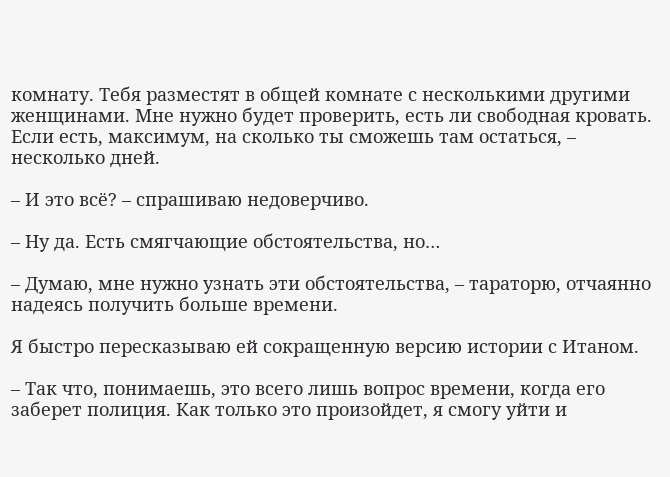комнату. Тебя разместят в общей комнате с несколькими другими женщинами. Мне нужно будет проверить, есть ли свободная кровать. Если есть, максимум, на сколько ты сможешь там остаться, – несколько дней.

– И это всё? – спрашиваю недоверчиво.

– Ну да. Есть смягчающие обстоятельства, но…

– Думаю, мне нужно узнать эти обстоятельства, – тараторю, отчаянно надеясь получить больше времени.

Я быстро пересказываю ей сокращенную версию истории с Итаном.

– Так что, понимаешь, это всего лишь вопрос времени, когда его заберет полиция. Как только это произойдет, я смогу уйти и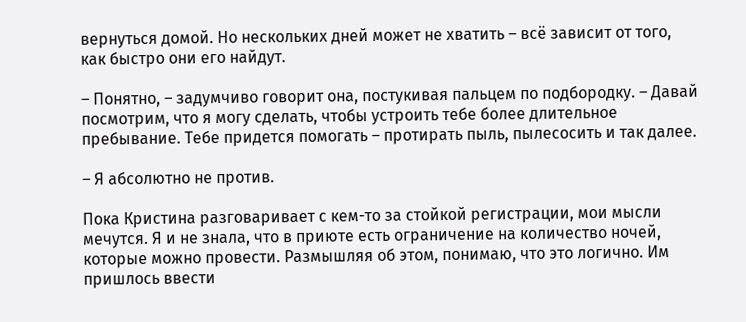вернуться домой. Но нескольких дней может не хватить – всё зависит от того, как быстро они его найдут.

– Понятно, – задумчиво говорит она, постукивая пальцем по подбородку. – Давай посмотрим, что я могу сделать, чтобы устроить тебе более длительное пребывание. Тебе придется помогать – протирать пыль, пылесосить и так далее.

– Я абсолютно не против.

Пока Кристина разговаривает с кем-то за стойкой регистрации, мои мысли мечутся. Я и не знала, что в приюте есть ограничение на количество ночей, которые можно провести. Размышляя об этом, понимаю, что это логично. Им пришлось ввести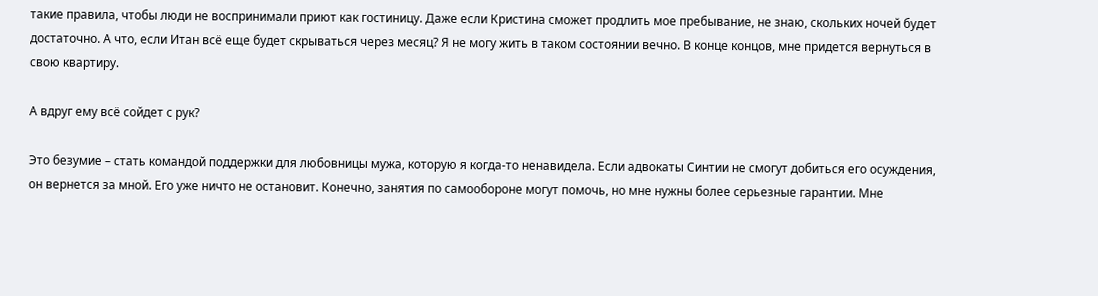такие правила, чтобы люди не воспринимали приют как гостиницу. Даже если Кристина сможет продлить мое пребывание, не знаю, скольких ночей будет достаточно. А что, если Итан всё еще будет скрываться через месяц? Я не могу жить в таком состоянии вечно. В конце концов, мне придется вернуться в свою квартиру.

А вдруг ему всё сойдет с рук?

Это безумие – стать командой поддержки для любовницы мужа, которую я когда-то ненавидела. Если адвокаты Синтии не смогут добиться его осуждения, он вернется за мной. Его уже ничто не остановит. Конечно, занятия по самообороне могут помочь, но мне нужны более серьезные гарантии. Мне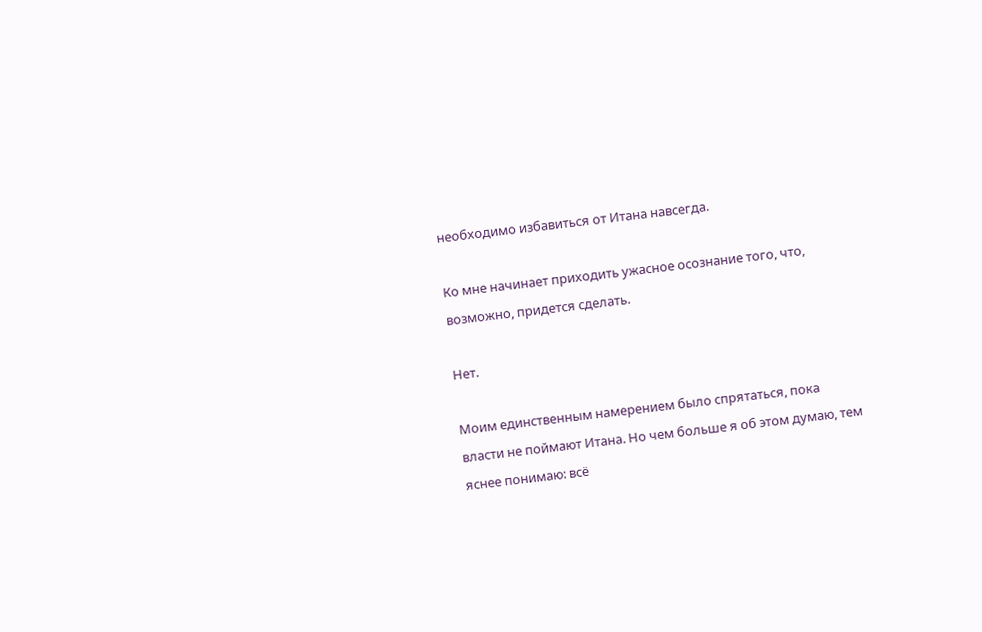необходимо избавиться от Итана навсегда.

Ко мне начинает приходить ужасное осознание того, что, возможно, придется сделать.

Нет.

Моим единственным намерением было спрятаться, пока власти не поймают Итана. Но чем больше я об этом думаю, тем яснее понимаю: всё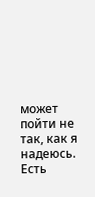может пойти не так, как я надеюсь. Есть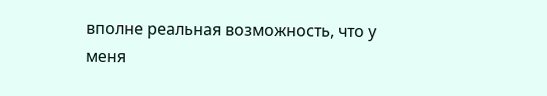вполне реальная возможность, что у меня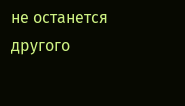не останется другого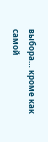выбора… кроме как самой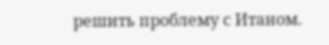решить проблему с Итаном.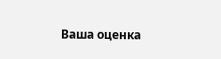Ваша оценка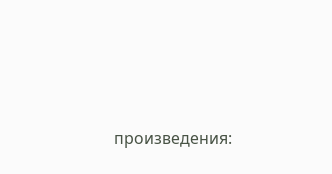произведения: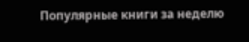Популярные книги за неделю